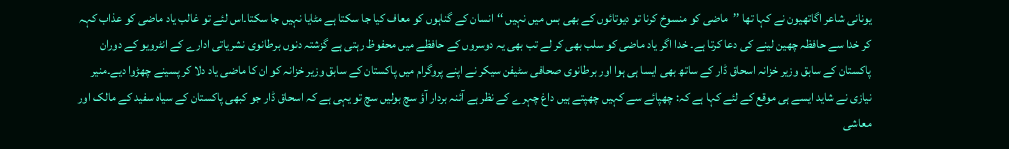یونانی شاعر اگاتھیون نے کہا تھا ’’ماضی کو منسوخ کرنا تو دیوتائوں کے بھی بس میں نہیں ‘‘انسان کے گناہوں کو معاف کیا جا سکتا ہے مٹایا نہیں جا سکتا۔اس لئے تو غالب یاد ماضی کو عذاب کہہ کر خدا سے حافظہ چھین لینے کی دعا کرتا ہے۔ خدا اگر یاد ماضی کو سلب بھی کر لے تب بھی یہ دوسروں کے حافظے میں محفوظ رہتی ہے گزشتہ دنوں برطانوی نشریاتی ادارے کے انٹرویو کے دوران پاکستان کے سابق وزیر خزانہ اسحاق ڈار کے ساتھ بھی ایسا ہی ہوا اور برطانوی صحافی سٹیفن سیکر نے اپنے پروگرام میں پاکستان کے سابق وزیر خزانہ کو ان کا ماضی یاد دلا کر پسینے چھڑوا دیے۔منیر نیازی نے شاید ایسے ہی موقع کے لئے کہا ہے کہ: چھپائے سے کہیں چھپتے ہیں داغ چہرے کے نظر ہے آئنہ بردار آؤ سچ بولیں سچ تو یہی ہے کہ اسحاق ڈار جو کبھی پاکستان کے سیاہ سفید کے مالک اور معاشی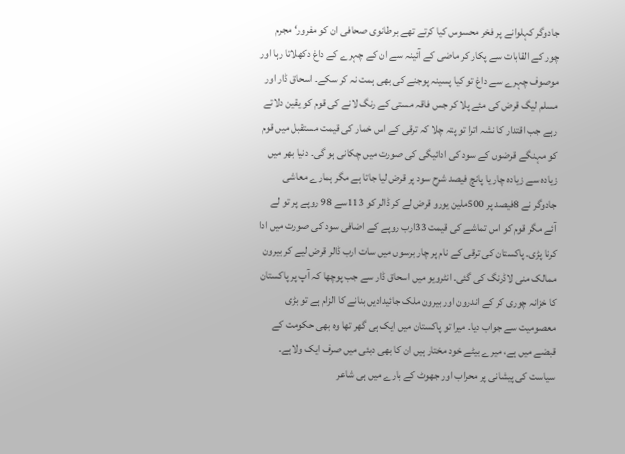جادوگر کہلوانے پر فخر محسوس کیا کرتے تھے برطانوی صحافی ان کو مفرور‘ مجرم چور کے القابات سے پکار کر ماضی کے آئینہ سے ان کے چہرے کے داغ دکھلاتا رہا اور موصوف چہرے سے داغ تو کیا پسینہ پوجنے کی بھی ہمت نہ کر سکے۔ اسحاق ڈار اور مسلم لیگ قرض کی مئے پلا کر جس فاقہ مستی کے رنگ لانے کی قوم کو یقین دلاتے رہے جب اقتدار کا نشہ اترا تو پتہ چلا کہ ترقی کے اس خمار کی قیمت مستقبل میں قوم کو مہنگے قرضوں کے سود کی ادائیگی کی صورت میں چکانی ہو گی۔ دنیا بھر میں زیادہ سے زیادہ چار یا پانچ فیصد شرح سود پر قرض لیا جاتا ہے مگر ہمارے معاشی جادوگر نے 8فیصد پر 500ملین یورو قرض لے کر ڈالر کو 113سے 98 روپے پر تو لے آئے مگر قوم کو اس تماشے کی قیمت 33ارب روپے کے اضافی سود کی صورت میں ادا کرنا پڑی۔ پاکستان کی ترقی کے نام پر چار برسوں میں سات ارب ڈالر قرض لیے کر بیرون ممالک منی لاڈرنگ کی گئی۔ انٹرویو میں اسحاق ڈار سے جب پوچھا کہ آپ پر پاکستان کا خزانہ چوری کر کے اندرون اور بیرون ملک جائیدادیں بنانے کا الزام ہے تو بڑی معصومیت سے جواب دیا۔ میرا تو پاکستان میں ایک ہی گھر تھا وہ بھی حکومت کے قبضے میں ہے، میرے بیٹے خود مختار ہیں ان کا بھی دبئی میں صرف ایک ولاہے۔ سیاست کی پیشانی پر محراب اور جھوٹ کے بارے میں ہی شاعر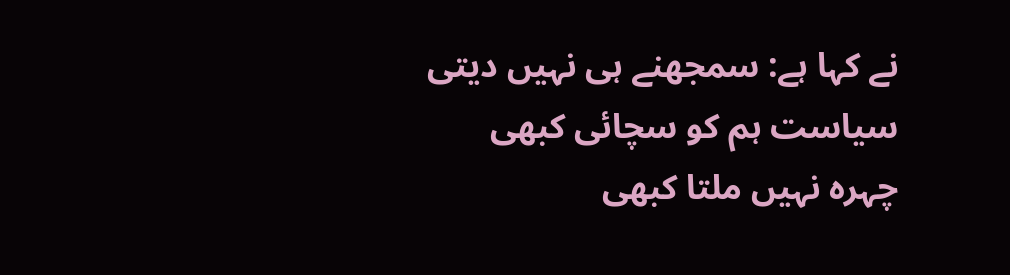نے کہا ہے: سمجھنے ہی نہیں دیتی سیاست ہم کو سچائی کبھی چہرہ نہیں ملتا کبھی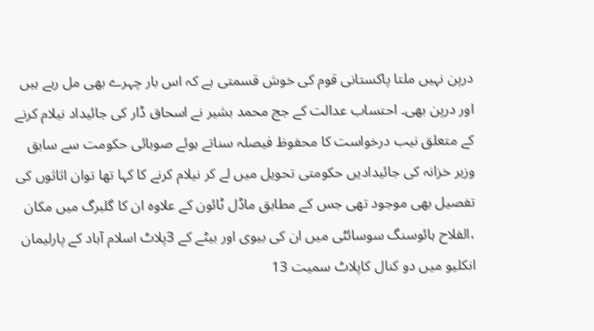درپن نہیں ملتا پاکستانی قوم کی خوش قسمتی ہے کہ اس بار چہرے بھی مل رہے ہیں اور درپن بھی۔ احتساب عدالت کے جج محمد بشیر نے اسحاق ڈار کی جائیداد نیلام کرنے کے متعلق نیب درخواست کا محفوظ فیصلہ سناتے ہوئے صوبائی حکومت سے سابق وزیر خزانہ کی جائیدادیں حکومتی تحویل میں لے کر نیلام کرنے کا کہا تھا توان اثاثوں کی تفصیل بھی موجود تھی جس کے مطابق ماڈل ٹائون کے علاوہ ان کا گلبرگ میں مکان ،الفلاح ہائوسنگ سوسائٹی میں ان کی بیوی اور بیٹے کے 3پلاٹ اسلام آباد کے پارلیمان انکلیو میں دو کنال کاپلاٹ سمیت 13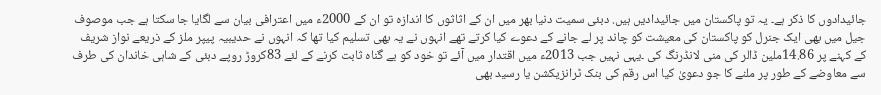جائیدادوں کا ذکر ہے۔ یہ تو پاکستان میں جائیدادیں ہیں. دبئی سمیت دنیا بھر میں ان کے اثاثوں کا اندازہ تو ان کے 2000ء میں اعترافی بیان سے لگایا جا سکتا ہے جب موصوف جیل میں بھی ایک جنرل کو پاکستان کی معیشت کو چاند پر لے جانے کے دعوے کیا کرتے تھے انہوں نے یہ بھی تسلیم کیا تھا کہ انہوں نے حدیبیہ پیپر ملز کے ذریعے نواز شریف کے کہنے پر 14.86ملین ڈالر کی منی لانڈرنگ کی ۔یہی نہیں جب 2013ء میں اقتدار میں آئے تو خود کو بے گناہ ثابت کرنے کے لئے 83کروڑ روپے دبئی کے شاہی خاندان کی طرف سے معاوضے کے طور پر ملنے کا جو دعویٰ کیا اس رقم کی بنک ٹرانزیکشن یا رسید بھی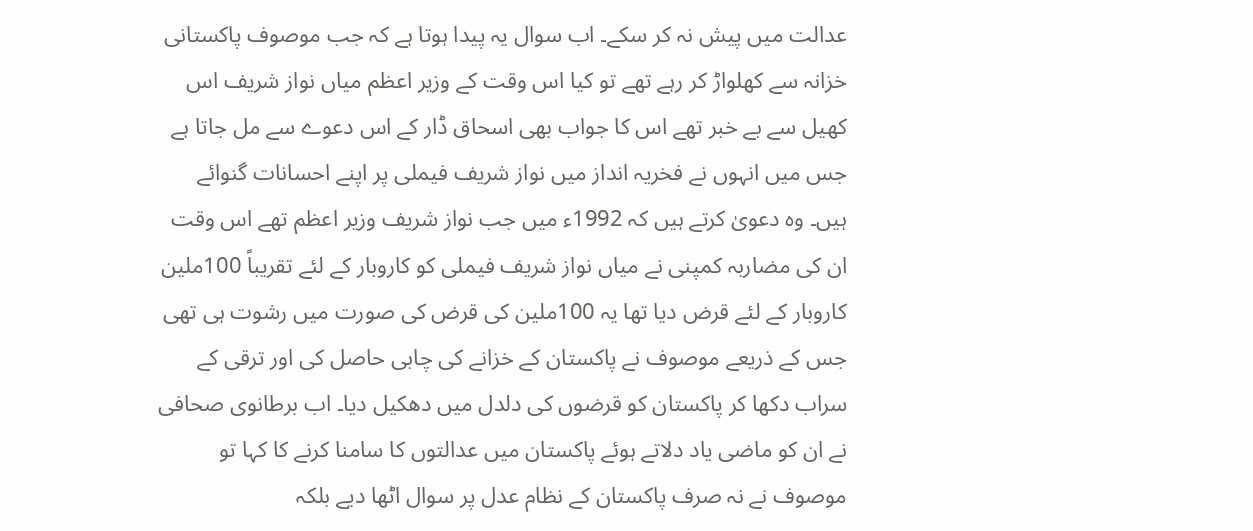عدالت میں پیش نہ کر سکے۔ اب سوال یہ پیدا ہوتا ہے کہ جب موصوف پاکستانی خزانہ سے کھلواڑ کر رہے تھے تو کیا اس وقت کے وزیر اعظم میاں نواز شریف اس کھیل سے بے خبر تھے اس کا جواب بھی اسحاق ڈار کے اس دعوے سے مل جاتا ہے جس میں انہوں نے فخریہ انداز میں نواز شریف فیملی پر اپنے احسانات گنوائے ہیں۔ وہ دعویٰ کرتے ہیں کہ 1992ء میں جب نواز شریف وزیر اعظم تھے اس وقت ان کی مضاربہ کمپنی نے میاں نواز شریف فیملی کو کاروبار کے لئے تقریباً 100ملین کاروبار کے لئے قرض دیا تھا یہ 100ملین کی قرض کی صورت میں رشوت ہی تھی جس کے ذریعے موصوف نے پاکستان کے خزانے کی چابی حاصل کی اور ترقی کے سراب دکھا کر پاکستان کو قرضوں کی دلدل میں دھکیل دیا۔ اب برطانوی صحافی نے ان کو ماضی یاد دلاتے ہوئے پاکستان میں عدالتوں کا سامنا کرنے کا کہا تو موصوف نے نہ صرف پاکستان کے نظام عدل پر سوال اٹھا دیے بلکہ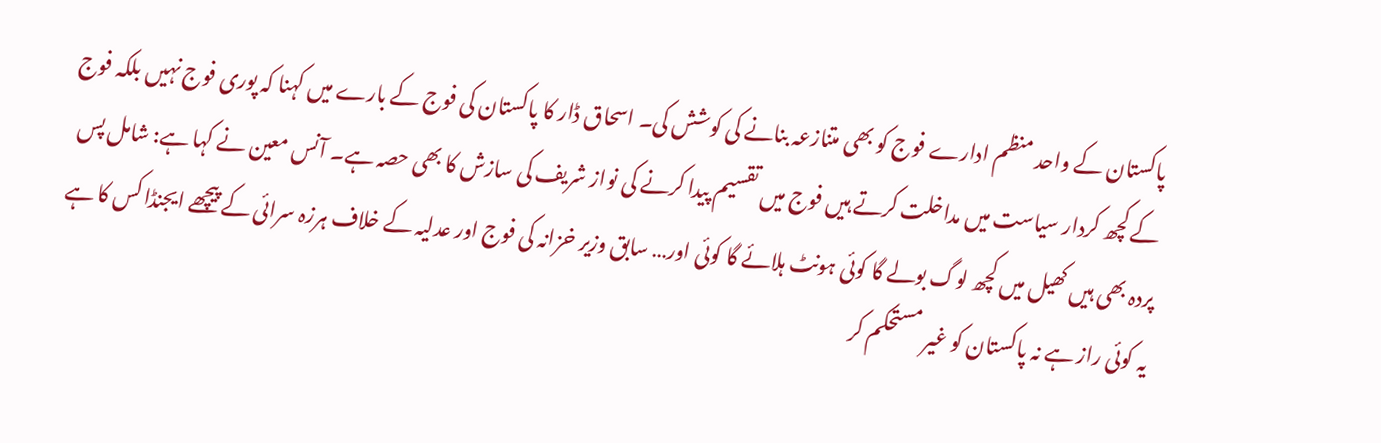پاکستان کے واحد منظم ادارے فوج کو بھی متنازعہ بنانے کی کوشش کی۔ اسحاق ڈار کا پاکستان کی فوج کے بارے میں کہنا کہ پوری فوج نہیں بلکہ فوج کے کچھ کردار سیاست میں مداخلت کرتے ہیں فوج میں تقسیم پیدا کرنے کی نواز شریف کی سازش کا بھی حصہ ہے۔ آنس معین نے کہا ہے: شامل پس پردہ بھی ہیں کھیل میں کچھ لوگ بولے گا کوئی ہونٹ ہلائے گا کوئی اور… سابق وزیر خزانہ کی فوج اور عدلیہ کے خلاف ہرزہ سرائی کے پیچھے ایجنڈا کس کا ہے یہ کوئی راز ہے نہ پاکستان کو غیر مستحکم کر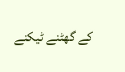کے گھٹنے ٹیکنے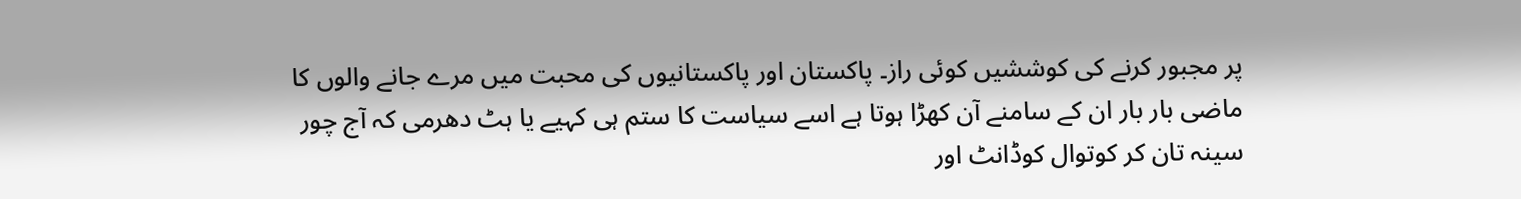پر مجبور کرنے کی کوششیں کوئی راز۔ پاکستان اور پاکستانیوں کی محبت میں مرے جانے والوں کا ماضی بار بار ان کے سامنے آن کھڑا ہوتا ہے اسے سیاست کا ستم ہی کہیے یا ہٹ دھرمی کہ آج چور سینہ تان کر کوتوال کوڈانٹ اور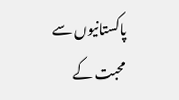پاکستانیوں سے محبت کے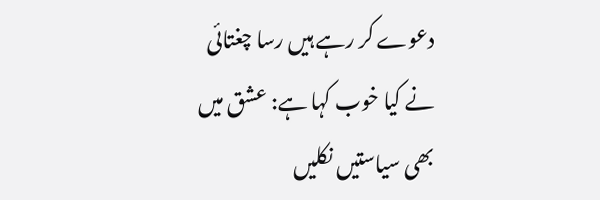دعوے کر رہے ہیں رسا چغتائی نے کیا خوب کہا ہے: عشق میں بھی سیاستیں نکلیں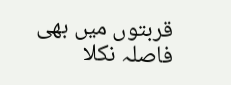قربتوں میں بھی فاصلہ نکلا